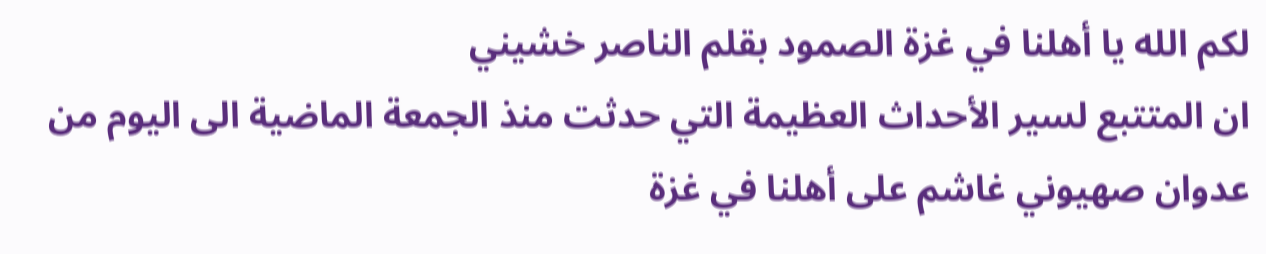لكم الله يا أهلنا في غزة الصمود بقلم الناصر خشيني
ان المتتبع لسير الأحداث العظيمة التي حدثت منذ الجمعة الماضية الى اليوم من عدوان صهيوني غاشم على أهلنا في غزة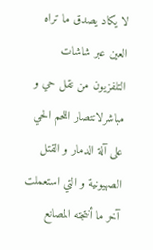لا يكاد يصدق ما تراه العين عبر شاشات التلفزيون من نقل حي و مباشرلانتصار اللحم الحي على آلة الدمار و القتل الصهيونية و التي استعملت آخر ما أنتجته المصانع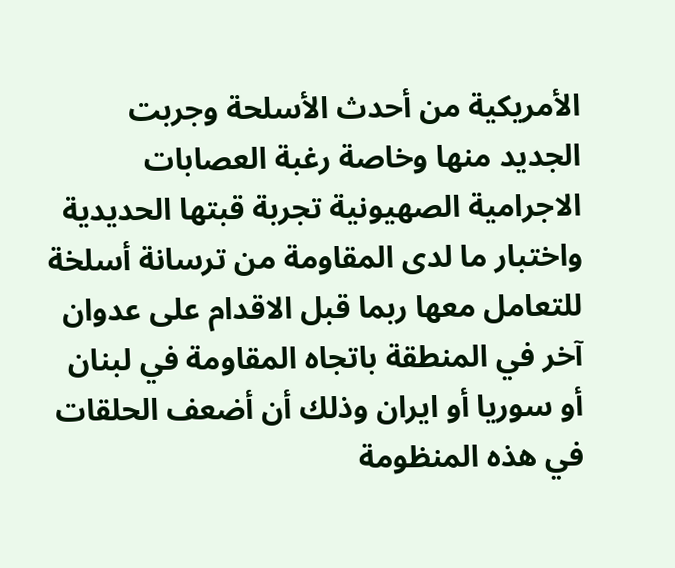الأمريكية من أحدث الأسلحة وجربت الجديد منها وخاصة رغبة العصابات الاجرامية الصهيونية تجربة قبتها الحديدية واختبار ما لدى المقاومة من ترسانة أسلخة للتعامل معها ربما قبل الاقدام على عدوان آخر في المنطقة باتجاه المقاومة في لبنان أو سوريا أو ايران وذلك أن أضعف الحلقات في هذه المنظومة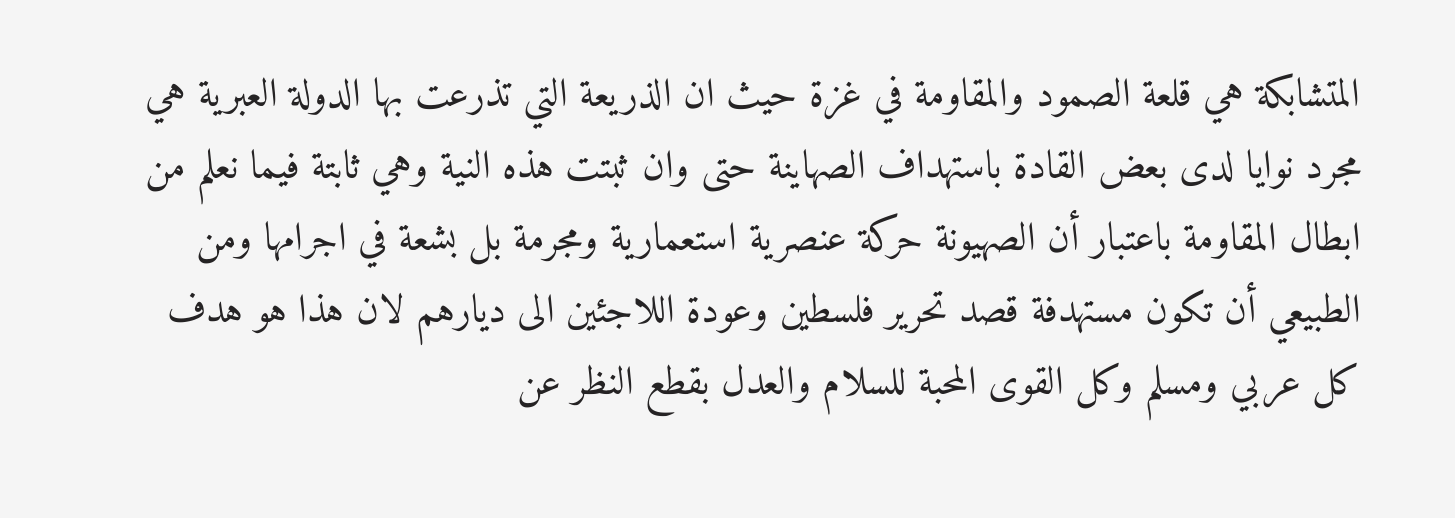المتشابكة هي قلعة الصمود والمقاومة في غزة حيث ان الذريعة التي تذرعت بها الدولة العبرية هي مجرد نوايا لدى بعض القادة باستهداف الصهاينة حتى وان ثبتت هذه النية وهي ثابتة فيما نعلم من ابطال المقاومة باعتبار أن الصهيونة حركة عنصرية استعمارية ومجرمة بل بشعة في اجرامها ومن الطبيعي أن تكون مستهدفة قصد تحرير فلسطين وعودة اللاجئين الى ديارهم لان هذا هو هدف كل عربي ومسلم وكل القوى المحبة للسلام والعدل بقطع النظر عن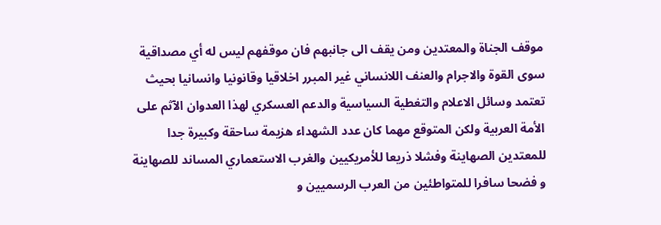موقف الجناة والمعتدين ومن يقف الى جانبهم فان موقفهم ليس له أي مصداقية سوى القوة والاجرام والعنف اللانساني غير المبرر اخلاقيا وقانونيا وانسانيا بحيث تعتمد وسائل الاعلام والتغطية السياسية والدعم العسكري لهذا العدوان الآثم على الأمة العربية ولكن المتوقع مهما كان عدد الشهداء هزيمة ساحقة وكبيرة جدا للمعتدين الصهاينة وفشلا ذريعا للأمريكيين والغرب الاستعماري المساند للصهاينة و فضحا سافرا للمتواطئين من العرب الرسميين و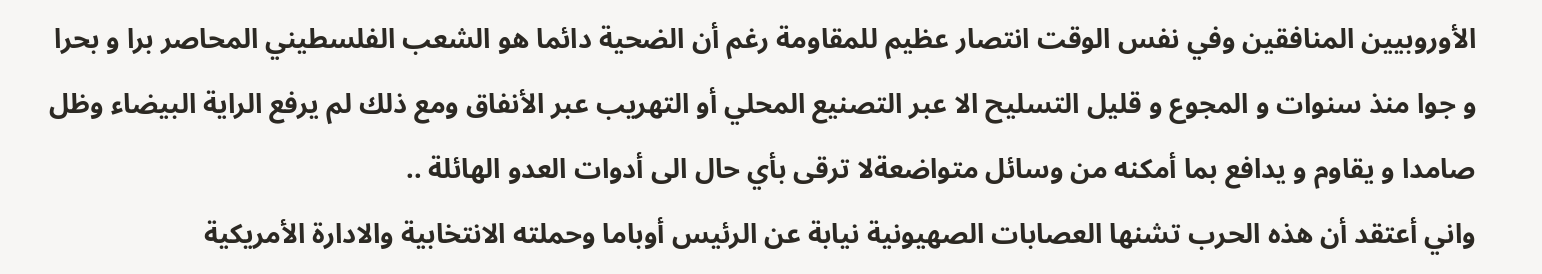الأوروبيين المنافقين وفي نفس الوقت انتصار عظيم للمقاومة رغم أن الضحية دائما هو الشعب الفلسطيني المحاصر برا و بحرا و جوا منذ سنوات و المجوع و قليل التسليح الا عبر التصنيع المحلي أو التهريب عبر الأنفاق ومع ذلك لم يرفع الراية البيضاء وظل صامدا و يقاوم و يدافع بما أمكنه من وسائل متواضعةلا ترقى بأي حال الى أدوات العدو الهائلة ..
واني أعتقد أن هذه الحرب تشنها العصابات الصهيونية نيابة عن الرئيس أوباما وحملته الانتخابية والادارة الأمريكية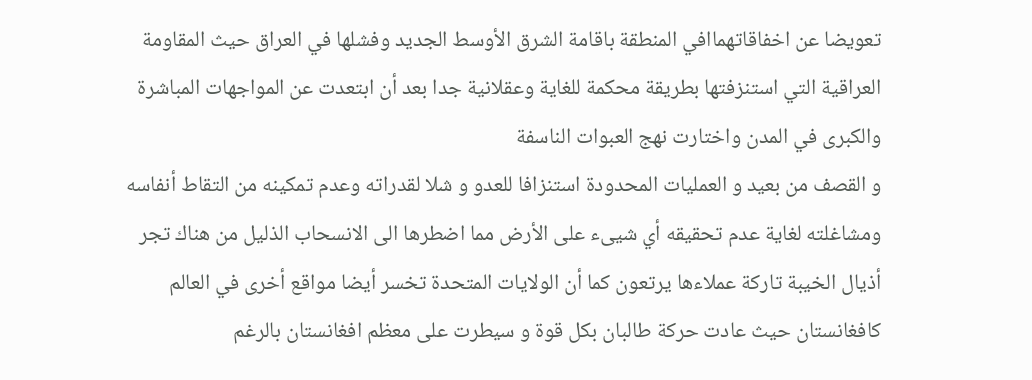تعويضا عن اخفاقاتهماافي المنطقة باقامة الشرق الأوسط الجديد وفشلها في العراق حيث المقاومة العراقية التي استنزفتها بطريقة محكمة للغاية وعقلانية جدا بعد أن ابتعدت عن المواجهات المباشرة والكبرى في المدن واختارت نهج العبوات الناسفة
و القصف من بعيد و العمليات المحدودة استنزافا للعدو و شلا لقدراته وعدم تمكينه من التقاط أنفاسه ومشاغلته لغاية عدم تحقيقه أي شيىء على الأرض مما اضطرها الى الانسحاب الذليل من هناك تجر أذيال الخيبة تاركة عملاءها يرتعون كما أن الولايات المتحدة تخسر أيضا مواقع أخرى في العالم كافغانستان حيث عادت حركة طالبان بكل قوة و سيطرت على معظم افغانستان بالرغم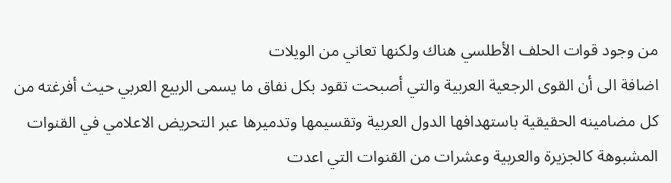من وجود قوات الحلف الأطلسي هناك ولكنها تعاني من الويلات
اضافة الى أن القوى الرجعية العربية والتي أصبحت تقود بكل نفاق ما يسمى الربيع العربي حيث أفرغته من كل مضامينه الحقيقية باستهدافها الدول العربية وتقسيمها وتدميرها عبر التحريض الاعلامي في القنوات المشبوهة كالجزيرة والعربية وعشرات من القنوات التي اعدت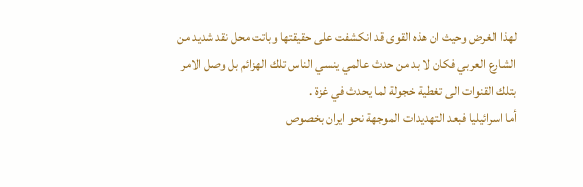لهذا الغرض وحيث ان هذه القوى قد انكشفت على حقيقتها وباتت محل نقد شديد من الشارع العربي فكان لا بد من حدث عالمي ينسي الناس تلك الهزائم بل وصل الامر بتلك القنوات الى تغطية خجولة لما يحدث في غزة .
أما اسرائيليا فبعد التهديدات الموجهة نحو ايران بخصوص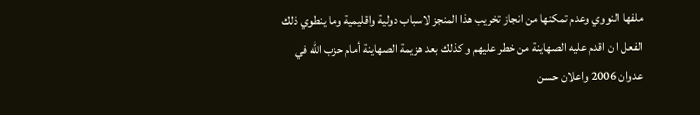ملفها النووي وعدم تمكنها من انجاز تخريب هذا المنجز لاسباب دولية واقليمية وما ينطوي ذلك الفعل ا ن اقدم عليه الصهاينة من خطر عليهم و كذلك بعد هزيمة الصهاينة أمام حزب الله في عدوان 2006 واعلان حسن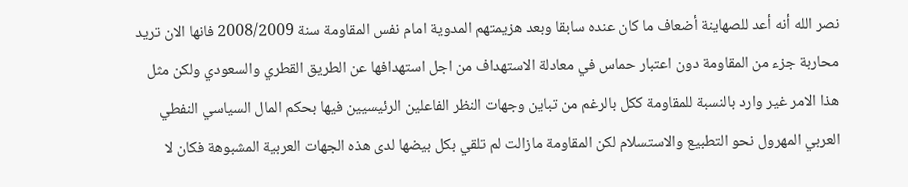نصر الله أنه أعد للصهاينة أضعاف ما كان عنده سابقا وبعد هزيمتهم المدوية امام نفس المقاومة سنة 2008/2009 فانها الان تريد محاربة جزء من المقاومة دون اعتبار حماس في معادلة الاستهداف من اجل استهدافها عن الطريق القطري والسعودي ولكن مثل هذا الامر غير وارد بالنسبة للمقاومة ككل بالرغم من تباين وجهات النظر الفاعلين الرئيسيين فيها بحكم المال السياسي النفطي العربي المهرول نحو التطبيع والاستسلام لكن المقاومة مازالت لم تلقي بكل بيضها لدى هذه الجهات العربية المشبوهة فكان لا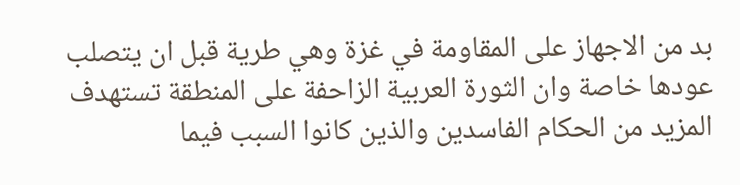بد من الاجهاز على المقاومة في غزة وهي طرية قبل ان يتصلب عودها خاصة وان الثورة العربية الزاحفة على المنطقة تستهدف المزيد من الحكام الفاسدين والذين كانوا السبب فيما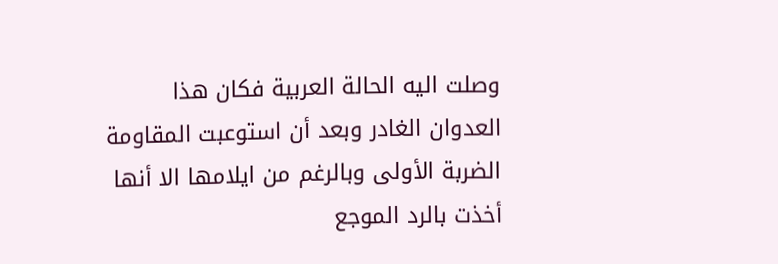وصلت اليه الحالة العربية فكان هذا العدوان الغادر وبعد أن استوعبت المقاومة الضربة الأولى وبالرغم من ايلامها الا أنها أخذت بالرد الموجع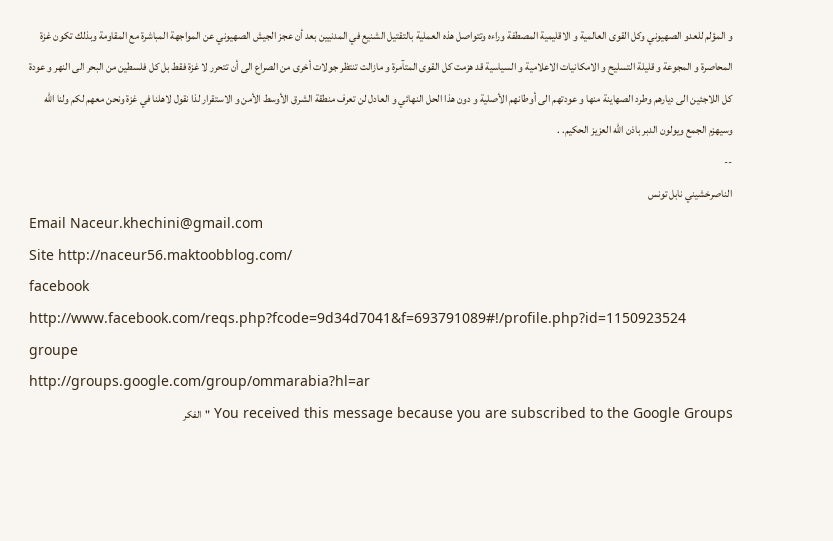و المؤلم للعدو الصهيوني وكل القوى العالمية و الاقليمية المصطفة وراءه وتتواصل هذه العملية بالتقتيل الشنيع في المدنيين بعد أن عجز الجيش الصهيوني عن المواجهة المباشرة مع المقاومة وبذلك تكون غزة المحاصرة و المجوعة و قليلة التسليح و الامكانيات الاعلامية و السياسية قد هزمت كل القوى المتآمرة و مازالت تنتظر جولات أخرى من الصراع الى أن تتحرر لا غزة فقط بل كل فلسطين من البحر الى النهر و عودة كل اللاجئين الى ديارهم وطرد الصهاينة منها و عودتهم الى أوطانهم الأصلية و دون هذا الحل النهائي و العادل لن تعرف منطقة الشرق الأوسط الأمن و الاستقرار لذا نقول لاهلنا في غزة ونحن معهم لكم ولنا الله وسيهزم الجمع ويولون الدبر باذن الله العزيز الحكيم. .
--
الناصرخشيني نابل تونس
Email Naceur.khechini@gmail.com
Site http://naceur56.maktoobblog.com/
facebook
http://www.facebook.com/reqs.php?fcode=9d34d7041&f=693791089#!/profile.php?id=1150923524
groupe
http://groups.google.com/group/ommarabia?hl=ar
You received this message because you are subscribed to the Google Groups "الفكر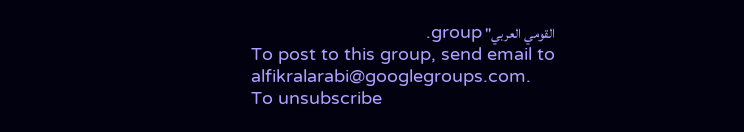القومي العربي" group.
To post to this group, send email to alfikralarabi@googlegroups.com.
To unsubscribe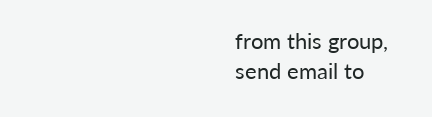from this group, send email to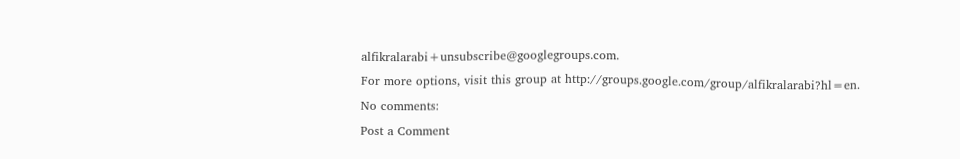alfikralarabi+unsubscribe@googlegroups.com.
For more options, visit this group at http://groups.google.com/group/alfikralarabi?hl=en.
No comments:
Post a Comment